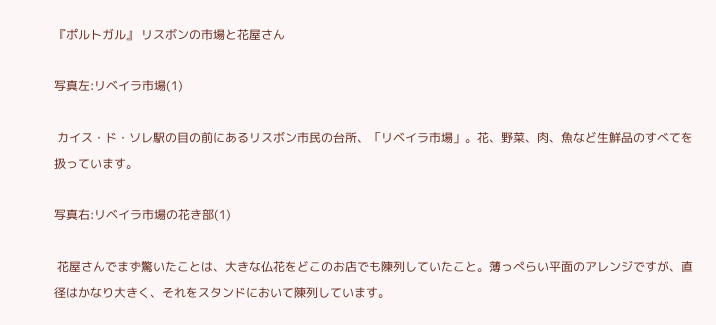『ポルトガル』 リスボンの市場と花屋さん

写真左:リベイラ市場(1)

 カイス・ド・ソレ駅の目の前にあるリスボン市民の台所、「リベイラ市場」。花、野菜、肉、魚など生鮮品のすべてを扱っています。

写真右:リベイラ市場の花き部(1)

 花屋さんでまず驚いたことは、大きな仏花をどこのお店でも陳列していたこと。薄っぺらい平面のアレンジですが、直径はかなり大きく、それをスタンドにおいて陳列しています。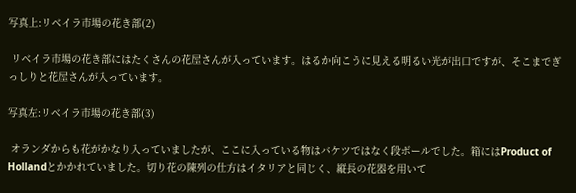写真上:リベイラ市場の花き部(2)

 リベイラ市場の花き部にはたくさんの花屋さんが入っています。はるか向こうに見える明るい光が出口ですが、そこまでぎっしりと花屋さんが入っています。

写真左:リベイラ市場の花き部(3)

 オランダからも花がかなり入っていましたが、ここに入っている物はバケツではなく段ボールでした。箱にはProduct of Hollandとかかれていました。切り花の陳列の仕方はイタリアと同じく、縦長の花器を用いて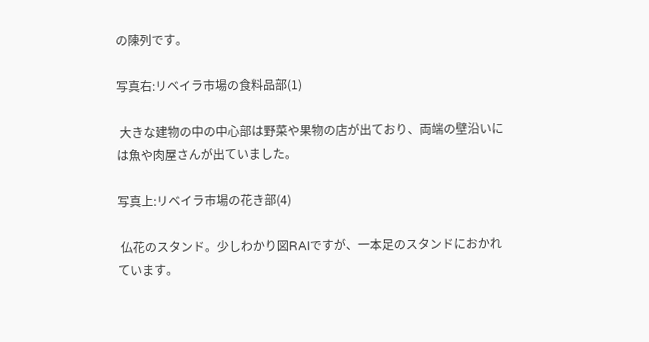の陳列です。

写真右:リベイラ市場の食料品部(1)

 大きな建物の中の中心部は野菜や果物の店が出ており、両端の壁沿いには魚や肉屋さんが出ていました。

写真上:リベイラ市場の花き部(4)

 仏花のスタンド。少しわかり図RAIですが、一本足のスタンドにおかれています。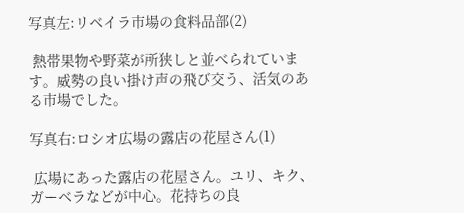写真左:リベイラ市場の食料品部(2)

 熱帯果物や野菜が所狭しと並べられています。威勢の良い掛け声の飛び交う、活気のある市場でした。

写真右:ロシオ広場の露店の花屋さん(1)

 広場にあった露店の花屋さん。ユリ、キク、ガーベラなどが中心。花持ちの良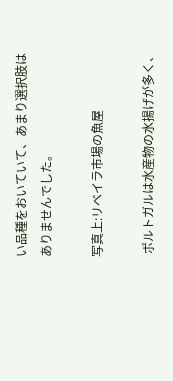い品種をおいていて、あまり選択肢はありませんでした。

写真上:リベイラ市場の魚屋

 ポルトガルは水産物の水揚げが多く、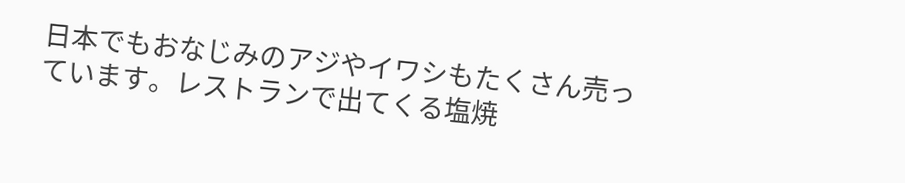日本でもおなじみのアジやイワシもたくさん売っています。レストランで出てくる塩焼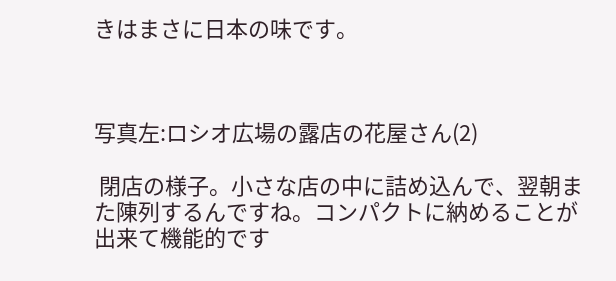きはまさに日本の味です。



写真左:ロシオ広場の露店の花屋さん(2)

 閉店の様子。小さな店の中に詰め込んで、翌朝また陳列するんですね。コンパクトに納めることが出来て機能的です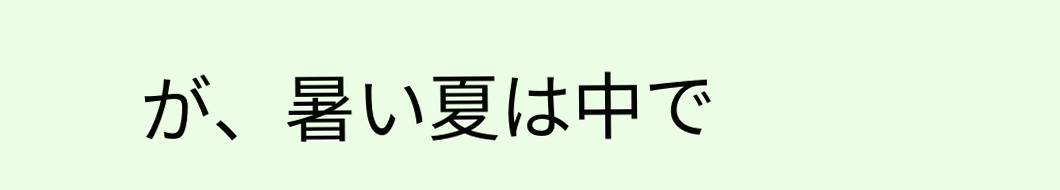が、暑い夏は中で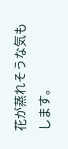花が蒸れそうな気もします。